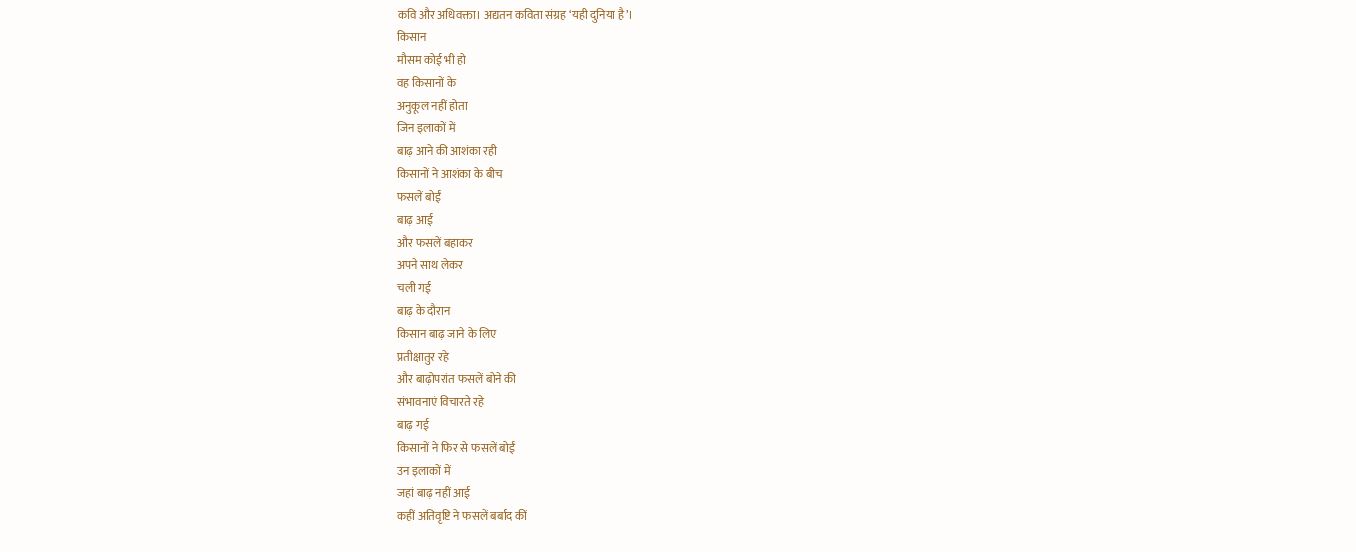कवि और अधिवक्ता। अद्यतन कविता संग्रह ‘यही दुनिया है’।
किसान
मौसम कोई भी हो
वह किसानों के
अनुकूल नहीं होता
जिन इलाकों में
बाढ़ आने की आशंका रही
किसानों ने आशंका के बीच
फसलें बोईं
बाढ़ आई
और फसलें बहाकर
अपने साथ लेकर
चली गई
बाढ़ के दौरान
किसान बाढ़ जाने के लिए
प्रतीक्षातुर रहे
और बाढ़ोपरांत फसलें बोने की
संभावनाएं विचारते रहे
बाढ़ गई
किसानों ने फिर से फसलें बोईं
उन इलाकों में
जहां बाढ़ नहीं आई
कहीं अतिवृष्टि ने फसलें बर्बाद कीं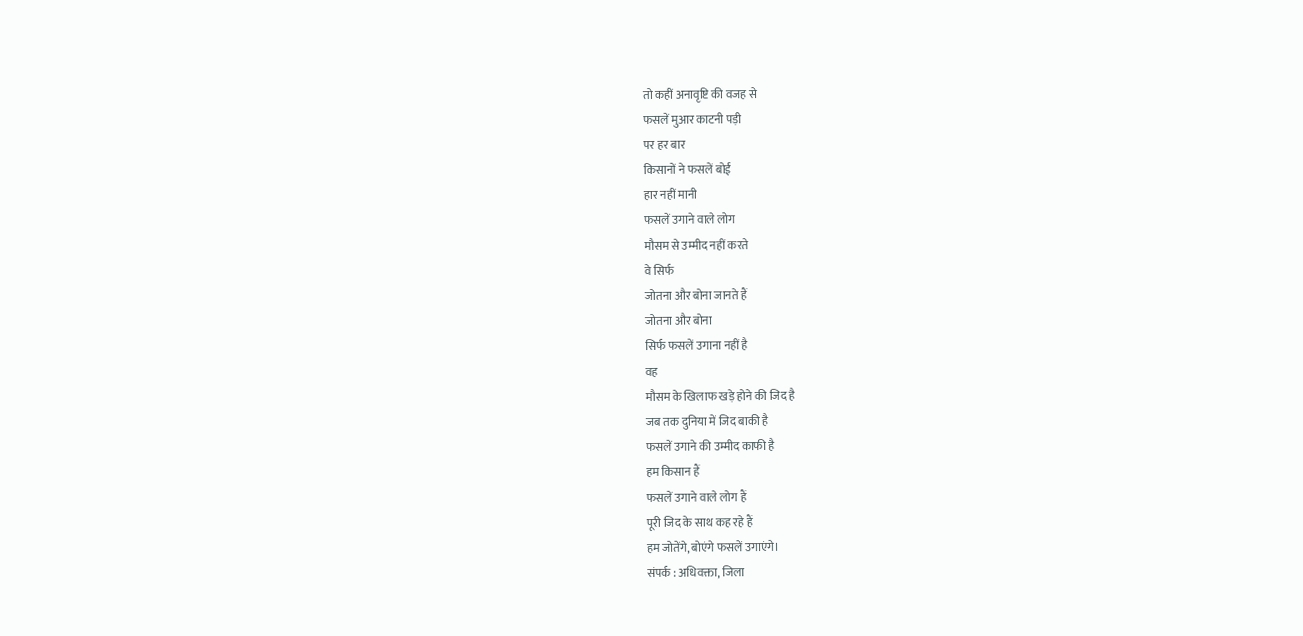तो कहीं अनावृष्टि की वजह से
फसलें मुआर काटनी पड़ी
पर हर बार
किसानों ने फसलें बोईं
हार नहीं मानी
फसलें उगाने वाले लोग
मौसम से उम्मीद नहीं करते
वे सिर्फ
जोतना और बोना जानते हैं
जोतना और बोना
सिर्फ फसलें उगाना नहीं है
वह
मौसम के खिलाफ खड़े होने की जिद है
जब तक दुनिया में जिद बाकी है
फसलें उगाने की उम्मीद काफी है
हम किसान हैं
फसलें उगाने वाले लोग हैं
पूरी जिद के साथ कह रहे हैं
हम जोतेंगे, बोएंगे फसलें उगाएंगे।
संपर्क : अधिवक्ता, जिला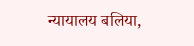न्यायालय बलिया,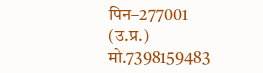पिन–277001 (उ.प्र.) मो.7398159483